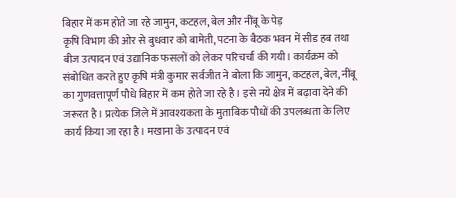बिहार में कम होते जा रहे जामुन, कटहल, बेल और नींबू के पेड़
कृषि विभाग की ओर से बुधवार को बामेती, पटना के बैठक भवन में सीड हब तथा बीज उत्पादन एवं उद्यानिक फसलों को लेकर परिचर्चा की गयी। कार्यक्रम को संबोधित करते हुए कृषि मंत्री कुमार सर्वजीत ने बोला कि जामुन, कटहल, बेल, नींबू का गुणवत्तापूर्ण पौधे बिहार में कम होते जा रहे है। इसे नये क्षेत्र में बढ़ावा देने की जरूरत है। प्रत्येक जिले में आवश्यकता के मुताबिक पौधों की उपलब्धता के लिए कार्य किया जा रहा है। मखाना के उत्पादन एवं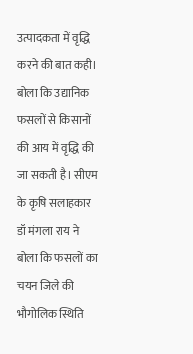उत्पादकता में वृद्धि करने की बात कही। बोला कि उद्यानिक फसलों से किसानों की आय में वृद्धि की जा सकती है। सीएम के कृषि सलाहकार डॉ मंगला राय ने बोला कि फसलों का चयन जिले की भौगोलिक स्थिति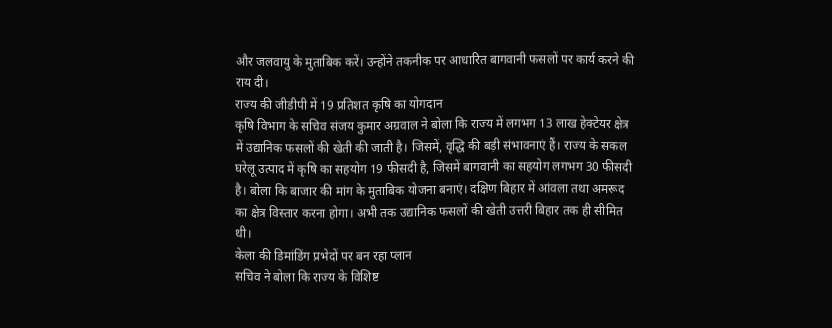और जलवायु के मुताबिक करें। उन्होंने तकनीक पर आधारित बागवानी फसलों पर कार्य करने की राय दी।
राज्य की जीडीपी में 19 प्रतिशत कृषि का योगदान
कृषि विभाग के सचिव संजय कुमार अग्रवाल ने बोला कि राज्य में लगभग 13 लाख हेक्टेयर क्षेत्र में उद्यानिक फसलों की खेती की जाती है। जिसमें, वृद्धि की बड़ी संभावनाएं हैं। राज्य के सकल घरेलू उत्पाद में कृषि का सहयोग 19 फीसदी है, जिसमें बागवानी का सहयोग लगभग 30 फीसदी है। बोला कि बाजार की मांग के मुताबिक योजना बनाएं। दक्षिण बिहार में आंवला तथा अमरूद का क्षेत्र विस्तार करना होगा। अभी तक उद्यानिक फसलों की खेती उत्तरी बिहार तक ही सीमित थी।
केला की डिमांडिंग प्रभेदों पर बन रहा प्लान
सचिव ने बोला कि राज्य के विशिष्ट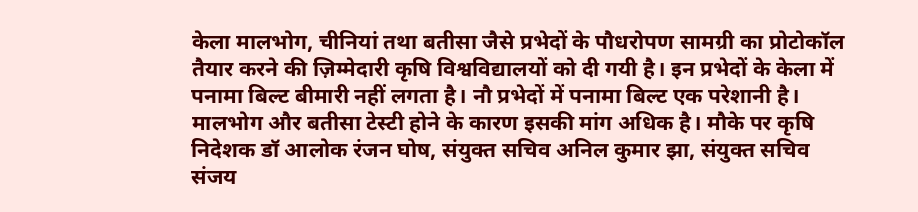केला मालभोग, चीनियां तथा बतीसा जैसे प्रभेदों के पौधरोपण सामग्री का प्रोटोकॉल तैयार करने की ज़िम्मेदारी कृषि विश्वविद्यालयों को दी गयी है। इन प्रभेदों के केला में पनामा बिल्ट बीमारी नहीं लगता है। नौ प्रभेदों में पनामा बिल्ट एक परेशानी है। मालभोग और बतीसा टेस्टी होने के कारण इसकी मांग अधिक है। मौके पर कृषि निदेशक डॉ आलोक रंजन घोष, संयुक्त सचिव अनिल कुमार झा, संयुक्त सचिव संजय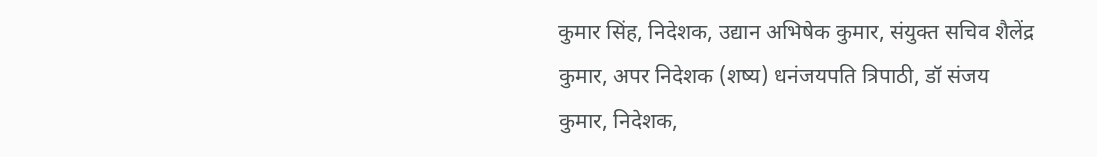कुमार सिंह, निदेशक, उद्यान अभिषेक कुमार, संयुक्त सचिव शैलेंद्र कुमार, अपर निदेशक (शष्य) धनंजयपति त्रिपाठी, डॉ संजय कुमार, निदेशक,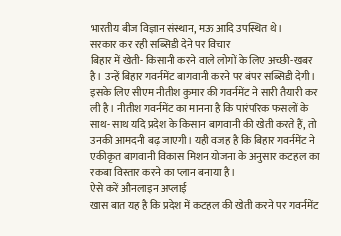भारतीय बीज विज्ञान संस्थान, मऊ आदि उपस्थित थे।
सरकार कर रही सब्सिडी देने पर विचार
बिहार में खेती- किसानी करने वाले लोगों के लिए अच्छी-खबर है। उन्हें बिहार गवर्नमेंट बागवानी करने पर बंपर सब्सिडी देगी। इसके लिए सीएम नीतीश कुमार की गवर्नमेंट ने सारी तैयारी कर ली है। नीतीश गवर्नमेंट का मानना है कि पारंपरिक फसलों के साथ- साथ यदि प्रदेश के किसान बागवानी की खेती करते हैं, तो उनकी आमदनी बढ़ जाएगी। यही वजह है कि बिहार गवर्नमेंट ने एकीकृत बागवानी विकास मिशन योजना के अनुसार कटहल का रकबा विस्तार करने का प्लान बनाया है।
ऐसे करें औनलाइन अप्लाई
खास बात यह है कि प्रदेश में कटहल की खेती करने पर गवर्नमेंट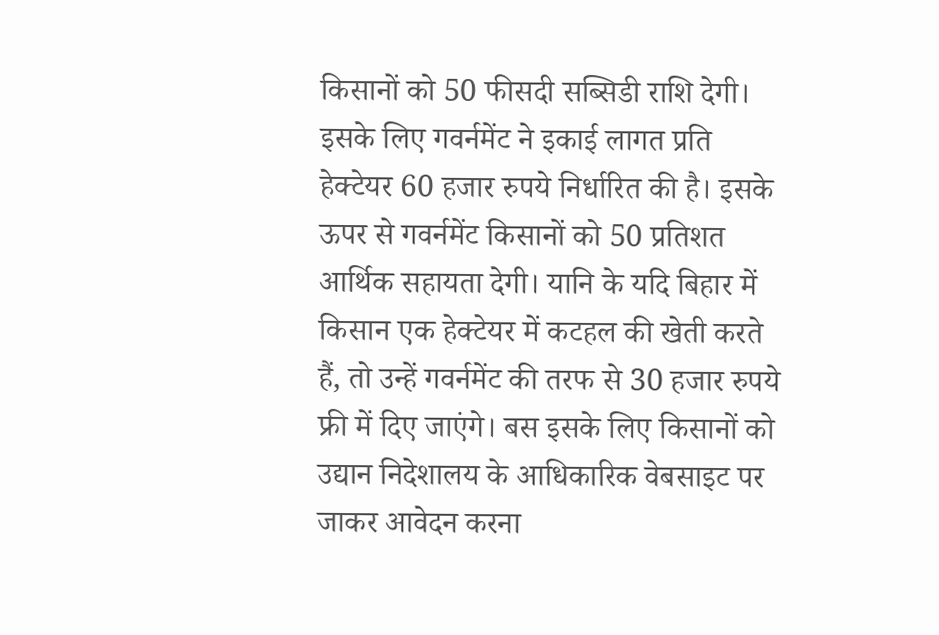किसानों को 50 फीसदी सब्सिडी राशि देगी। इसके लिए गवर्नमेंट ने इकाई लागत प्रति हेक्टेयर 60 हजार रुपये निर्धारित की है। इसके ऊपर से गवर्नमेंट किसानों को 50 प्रतिशत आर्थिक सहायता देगी। यानि के यदि बिहार में किसान एक हेक्टेयर में कटहल की खेती करते हैं, तो उन्हें गवर्नमेंट की तरफ से 30 हजार रुपये फ्री में दिए जाएंगे। बस इसके लिए किसानों को उद्यान निदेशालय के आधिकारिक वेबसाइट पर जाकर आवेदन करना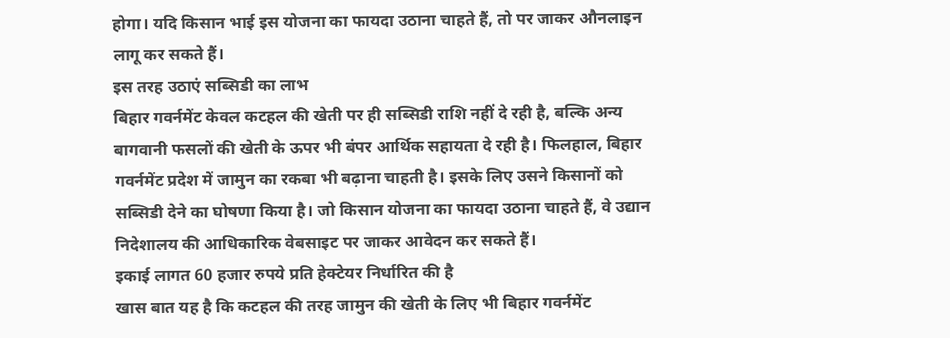होगा। यदि किसान भाई इस योजना का फायदा उठाना चाहते हैं, तो पर जाकर औनलाइन लागू कर सकते हैं।
इस तरह उठाएं सब्सिडी का लाभ
बिहार गवर्नमेंट केवल कटहल की खेती पर ही सब्सिडी राशि नहीं दे रही है, बल्कि अन्य बागवानी फसलों की खेती के ऊपर भी बंपर आर्थिक सहायता दे रही है। फिलहाल, बिहार गवर्नमेंट प्रदेश में जामुन का रकबा भी बढ़ाना चाहती है। इसके लिए उसने किसानों को सब्सिडी देने का घोषणा किया है। जो किसान योजना का फायदा उठाना चाहते हैं, वे उद्यान निदेशालय की आधिकारिक वेबसाइट पर जाकर आवेदन कर सकते हैं।
इकाई लागत 60 हजार रुपये प्रति हेक्टेयर निर्धारित की है
खास बात यह है कि कटहल की तरह जामुन की खेती के लिए भी बिहार गवर्नमेंट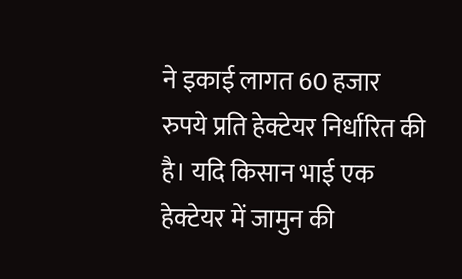ने इकाई लागत 60 हजार रुपये प्रति हेक्टेयर निर्धारित की है। यदि किसान भाई एक हेक्टेयर में जामुन की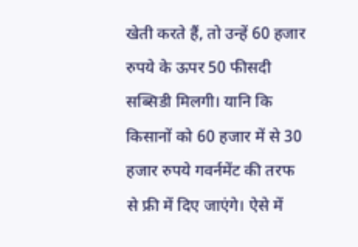खेती करते हैं, तो उन्हें 60 हजार रुपये के ऊपर 50 फीसदी सब्सिडी मिलगी। यानि कि किसानों को 60 हजार में से 30 हजार रुपये गवर्नमेंट की तरफ से फ्री में दिए जाएंगे। ऐसे में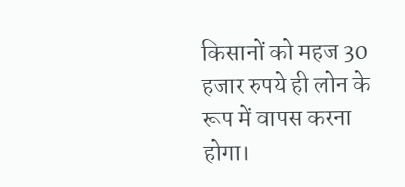किसानों को महज 30 हजार रुपये ही लोन के रूप में वापस करना होगा।